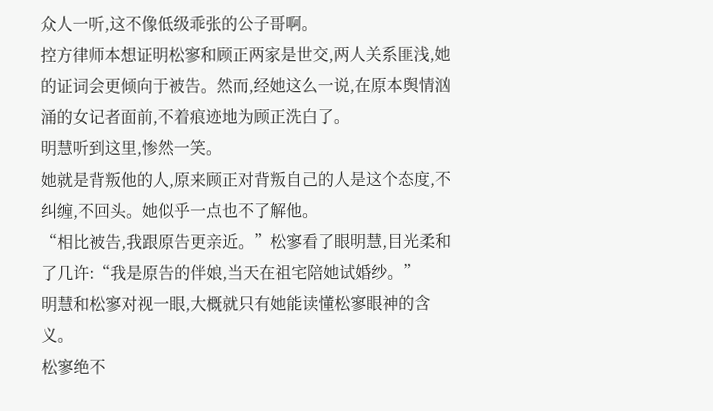众人一听,这不像低级乖张的公子哥啊。
控方律师本想证明松寥和顾正两家是世交,两人关系匪浅,她的证词会更倾向于被告。然而,经她这么一说,在原本舆情汹涌的女记者面前,不着痕迹地为顾正洗白了。
明慧听到这里,惨然一笑。
她就是背叛他的人,原来顾正对背叛自己的人是这个态度,不纠缠,不回头。她似乎一点也不了解他。
“相比被告,我跟原告更亲近。”松寥看了眼明慧,目光柔和了几许:“我是原告的伴娘,当天在祖宅陪她试婚纱。”
明慧和松寥对视一眼,大概就只有她能读懂松寥眼神的含义。
松寥绝不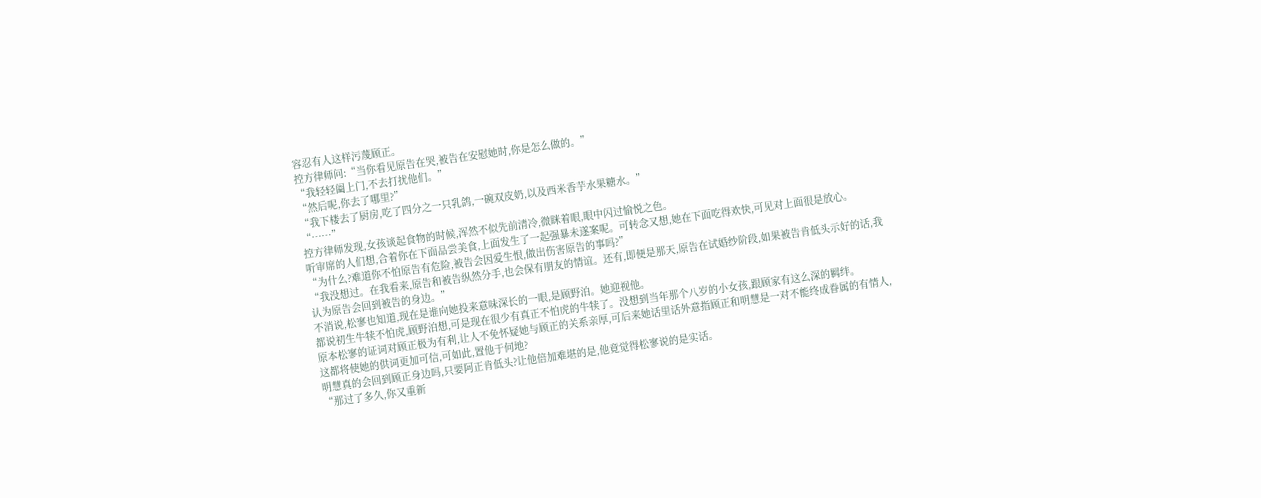容忍有人这样污蔑顾正。
控方律师问:“当你看见原告在哭,被告在安慰她时,你是怎么做的。”
“我轻轻阖上门,不去打扰他们。”
“然后呢,你去了哪里?”
“我下楼去了厨房,吃了四分之一只乳鸽,一碗双皮奶,以及西米香芋水果糖水。”
“……”
控方律师发现,女孩谈起食物的时候,浑然不似先前清冷,微眯着眼,眼中闪过愉悦之色。
听审席的人们想,合着你在下面品尝美食,上面发生了一起强暴未遂案呢。可转念又想,她在下面吃得欢快,可见对上面很是放心。
“为什么?难道你不怕原告有危险,被告会因爱生恨,做出伤害原告的事吗?”
“我没想过。在我看来,原告和被告纵然分手,也会保有朋友的情谊。还有,即便是那天,原告在试婚纱阶段,如果被告肯低头示好的话,我认为原告会回到被告的身边。”
不消说,松寥也知道,现在是谁向她投来意味深长的一眼,是顾野泊。她迎视他。
都说初生牛犊不怕虎,顾野泊想,可是现在很少有真正不怕虎的牛犊了。没想到当年那个八岁的小女孩,跟顾家有这么深的羁绊。
原本松寥的证词对顾正极为有利,让人不免怀疑她与顾正的关系亲厚,可后来她话里话外意指顾正和明慧是一对不能终成眷属的有情人,这都将使她的供词更加可信,可如此,置他于何地?
明慧真的会回到顾正身边吗,只要阿正肯低头?让他倍加难堪的是,他竟觉得松寥说的是实话。
“那过了多久,你又重新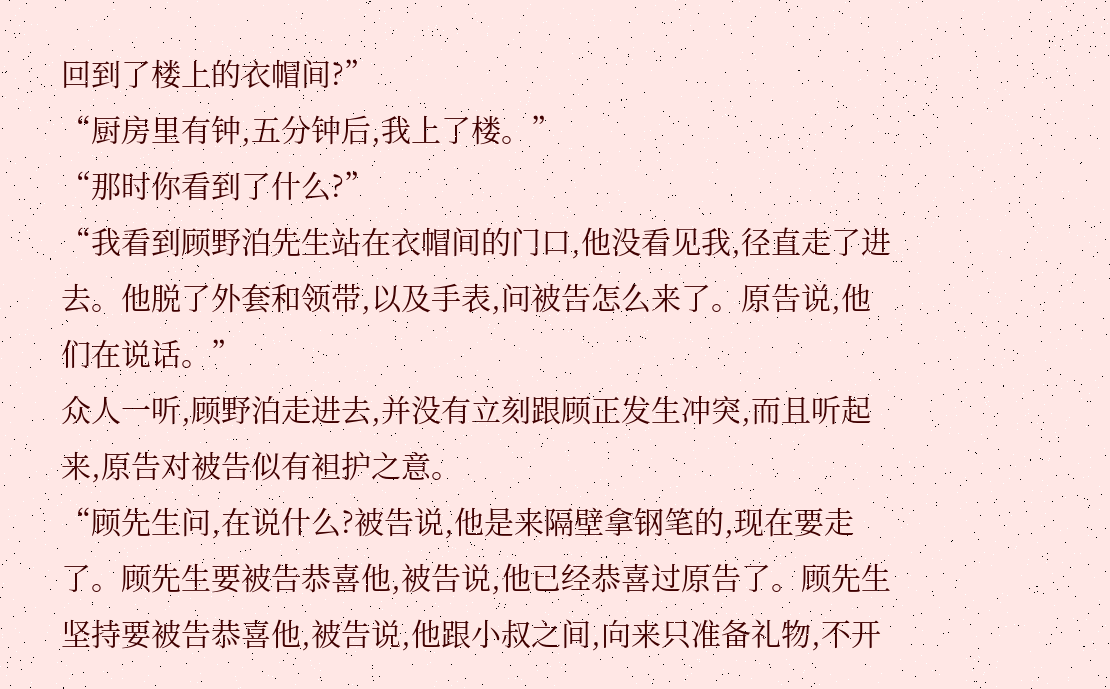回到了楼上的衣帽间?”
“厨房里有钟,五分钟后,我上了楼。”
“那时你看到了什么?”
“我看到顾野泊先生站在衣帽间的门口,他没看见我,径直走了进去。他脱了外套和领带,以及手表,问被告怎么来了。原告说,他们在说话。”
众人一听,顾野泊走进去,并没有立刻跟顾正发生冲突,而且听起来,原告对被告似有袒护之意。
“顾先生问,在说什么?被告说,他是来隔壁拿钢笔的,现在要走了。顾先生要被告恭喜他,被告说,他已经恭喜过原告了。顾先生坚持要被告恭喜他,被告说,他跟小叔之间,向来只准备礼物,不开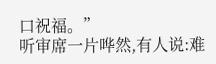口祝福。”
听审席一片哗然,有人说:难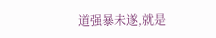道强暴未遂,就是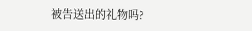被告送出的礼物吗?